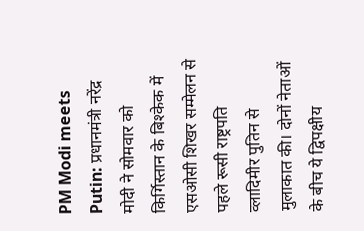PM Modi meets Putin: प्रधानमंत्री नरेंद्र मोदी ने सोमवार को किर्गिस्तान के बिश्केक में एसओसी शिखर सम्मेलन से पहले रूसी राष्ट्रपति व्लादिमीर पुतिन से मुलाकात की। दोनों नेताओं के बीच ये द्विपक्षीय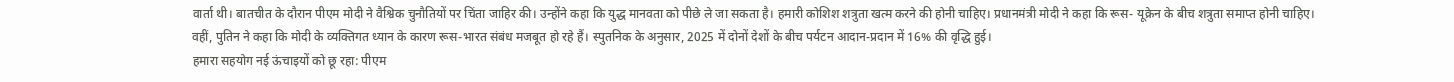वार्ता थी। बातचीत के दौरान पीएम मोदी ने वैश्विक चुनौतियों पर चिंता जाहिर की। उन्होंने कहा कि युद्ध मानवता को पीछे ले जा सकता है। हमारी कोशिश शत्रुता खत्म करने की होनी चाहिए। प्रधानमंत्री मोदी ने कहा कि रूस- यूक्रेन के बीच शत्रुता समाप्त होनी चाहिए।
वहीं, पुतिन ने कहा कि मोदी के व्यक्तिगत ध्यान के कारण रूस-भारत संबंध मजबूत हो रहे हैं। स्पुतनिक के अनुसार, 2025 में दोनों देशों के बीच पर्यटन आदान-प्रदान में 16% की वृद्धि हुई।
हमारा सहयोग नई ऊंचाइयों को छू रहा: पीएम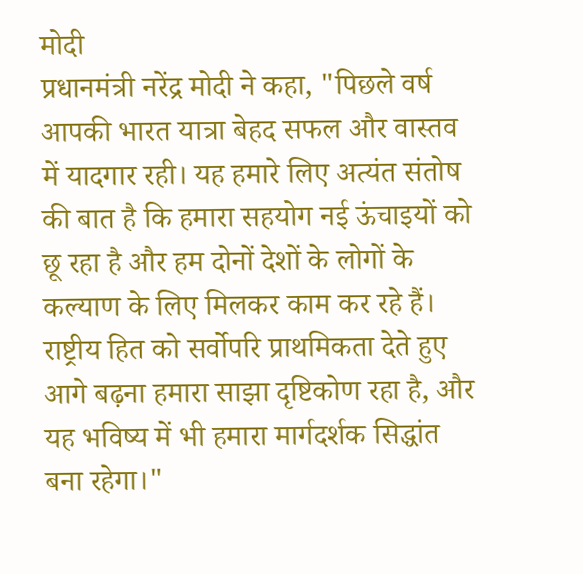मोदी
प्रधानमंत्री नरेंद्र मोदी ने कहा, "पिछले वर्ष आपकी भारत यात्रा बेहद सफल और वास्तव में यादगार रही। यह हमारे लिए अत्यंत संतोष की बात है कि हमारा सहयोग नई ऊंचाइयों को छू रहा है और हम दोनों देशों के लोगों के कल्याण के लिए मिलकर काम कर रहे हैं। राष्ट्रीय हित को सर्वोपरि प्राथमिकता देते हुए आगे बढ़ना हमारा साझा दृष्टिकोण रहा है, और यह भविष्य में भी हमारा मार्गदर्शक सिद्धांत बना रहेगा।"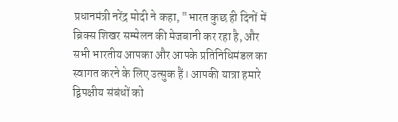प्रधानमंत्री नरेंद्र मोदी ने कहा, "भारत कुछ ही दिनों में ब्रिक्स शिखर सम्मेलन की मेजबानी कर रहा है, और सभी भारतीय आपका और आपके प्रतिनिधिमंडल का स्वागत करने के लिए उत्सुक हैं। आपकी यात्रा हमारे द्विपक्षीय संबंधों को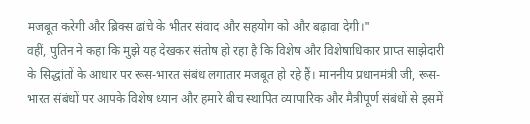मजबूत करेगी और ब्रिक्स ढांचे के भीतर संवाद और सहयोग को और बढ़ावा देगी।"
वहीं, पुतिन ने कहा कि मुझे यह देखकर संतोष हो रहा है कि विशेष और विशेषाधिकार प्राप्त साझेदारी के सिद्धांतों के आधार पर रूस-भारत संबंध लगातार मजबूत हो रहे हैं। माननीय प्रधानमंत्री जी, रूस-भारत संबंधों पर आपके विशेष ध्यान और हमारे बीच स्थापित व्यापारिक और मैत्रीपूर्ण संबंधों से इसमें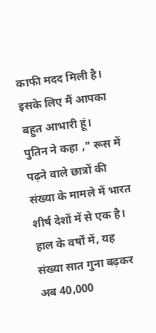काफी मदद मिली है। इसके लिए मैं आपका बहुत आभारी हूं।
पुतिन ने कहा ," रूस में पढ़ने वाले छात्रों की संख्या के मामले में भारत शीर्ष देशों में से एक है। हाल के वर्षों में, यह संख्या सात गुना बढ़कर अब 40,000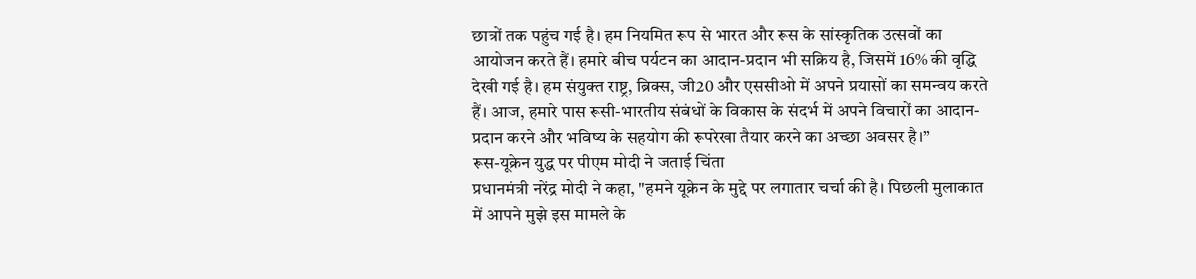छात्रों तक पहुंच गई है। हम नियमित रूप से भारत और रूस के सांस्कृतिक उत्सवों का आयोजन करते हैं। हमारे बीच पर्यटन का आदान-प्रदान भी सक्रिय है, जिसमें 16% की वृद्धि देखी गई है। हम संयुक्त राष्ट्र, ब्रिक्स, जी20 और एससीओ में अपने प्रयासों का समन्वय करते हैं। आज, हमारे पास रूसी-भारतीय संबंधों के विकास के संदर्भ में अपने विचारों का आदान-प्रदान करने और भविष्य के सहयोग की रूपरेखा तैयार करने का अच्छा अवसर है।”
रूस-यूक्रेन युद्ध पर पीएम मोदी ने जताई चिंता
प्रधानमंत्री नरेंद्र मोदी ने कहा, "हमने यूक्रेन के मुद्दे पर लगातार चर्चा की है। पिछली मुलाकात में आपने मुझे इस मामले के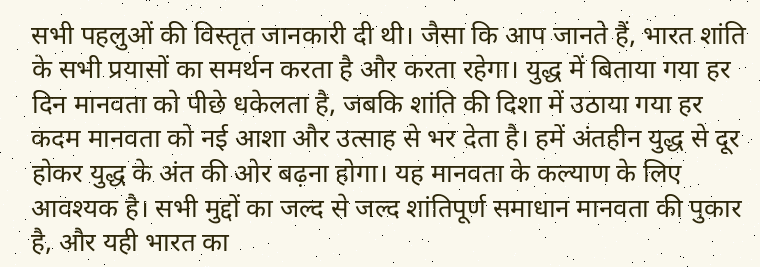सभी पहलुओं की विस्तृत जानकारी दी थी। जैसा कि आप जानते हैं, भारत शांति के सभी प्रयासों का समर्थन करता है और करता रहेगा। युद्ध में बिताया गया हर दिन मानवता को पीछे धकेलता है, जबकि शांति की दिशा में उठाया गया हर कदम मानवता को नई आशा और उत्साह से भर देता है। हमें अंतहीन युद्ध से दूर होकर युद्ध के अंत की ओर बढ़ना होगा। यह मानवता के कल्याण के लिए आवश्यक है। सभी मुद्दों का जल्द से जल्द शांतिपूर्ण समाधान मानवता की पुकार है, और यही भारत का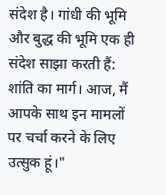संदेश है। गांधी की भूमि और बुद्ध की भूमि एक ही संदेश साझा करती हैं: शांति का मार्ग। आज, मैं आपके साथ इन मामलों पर चर्चा करने के लिए उत्सुक हूं।"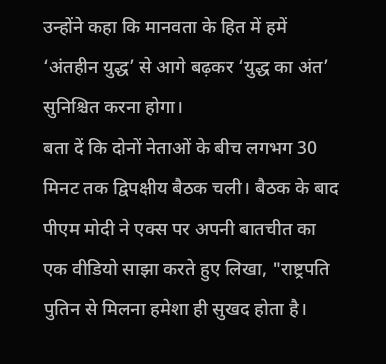उन्होंने कहा कि मानवता के हित में हमें ‘अंतहीन युद्ध’ से आगे बढ़कर ‘युद्ध का अंत’ सुनिश्चित करना होगा।
बता दें कि दोनों नेताओं के बीच लगभग 30 मिनट तक द्विपक्षीय बैठक चली। बैठक के बाद पीएम मोदी ने एक्स पर अपनी बातचीत का एक वीडियो साझा करते हुए लिखा, "राष्ट्रपति पुतिन से मिलना हमेशा ही सुखद होता है।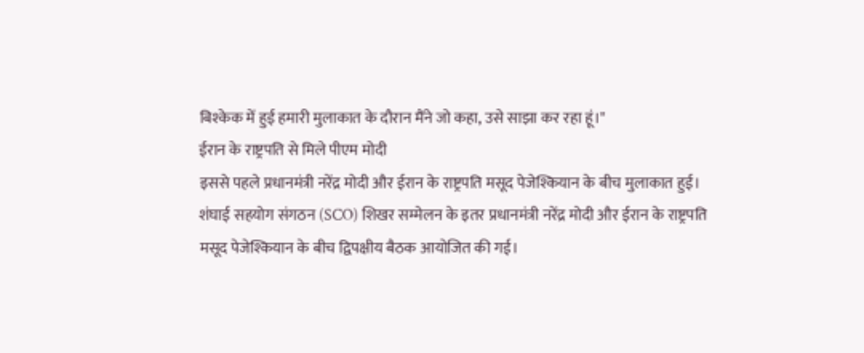बिश्केक में हुई हमारी मुलाकात के दौरान मैंने जो कहा, उसे साझा कर रहा हूं।"
ईरान के राष्ट्रपति से मिले पीएम मोदी
इससे पहले प्रधानमंत्री नरेंद्र मोदी और ईरान के राष्ट्रपति मसूद पेजेश्कियान के बीच मुलाकात हुई। शंघाई सहयोग संगठन (SCO) शिखर सम्मेलन के इतर प्रधानमंत्री नरेंद्र मोदी और ईरान के राष्ट्रपति मसूद पेजेश्कियान के बीच द्विपक्षीय बैठक आयोजित की गई।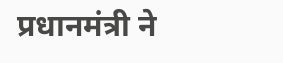प्रधानमंत्री ने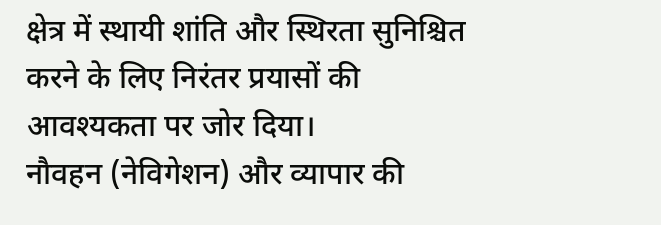क्षेत्र में स्थायी शांति और स्थिरता सुनिश्चित करने के लिए निरंतर प्रयासों की आवश्यकता पर जोर दिया।
नौवहन (नेविगेशन) और व्यापार की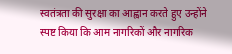स्वतंत्रता की सुरक्षा का आह्वान करते हुए उन्होंने स्पष्ट किया कि आम नागरिकों और नागरिक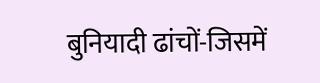बुनियादी ढांचों-जिसमें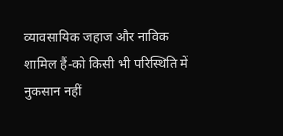व्यावसायिक जहाज और नाविक शामिल हैं-को किसी भी परिस्थिति में नुकसान नहीं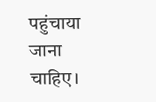पहुंचाया जाना चाहिए।